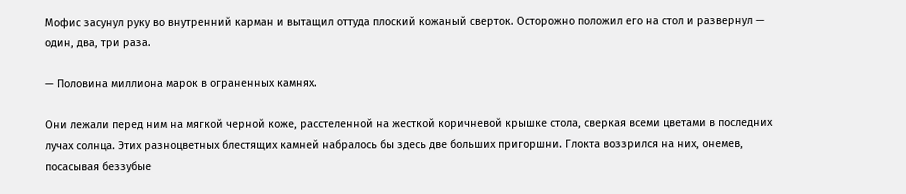Мофис засунул руку во внутренний карман и вытащил оттуда плоский кожаный сверток. Осторожно положил его на стол и развернул — один, два, три раза.

— Половина миллиона марок в ограненных камнях.

Они лежали перед ним на мягкой черной коже, расстеленной на жесткой коричневой крышке стола, сверкая всеми цветами в последних лучах солнца. Этих разноцветных блестящих камней набралось бы здесь две больших пригоршни. Глокта воззрился на них, онемев, посасывая беззубые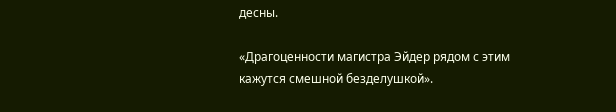десны.

«Драгоценности магистра Эйдер рядом с этим кажутся смешной безделушкой».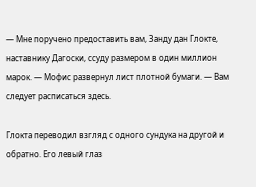— Мне поручено предоставить вам, Занду дан Глокте, наставнику Дагоски, ссуду размером в один миллион марок. — Мофис развернул лист плотной бумаги. — Вам следует расписаться здесь.

Глокта переводил взгляд с одного сундука на другой и обратно. Его левый глаз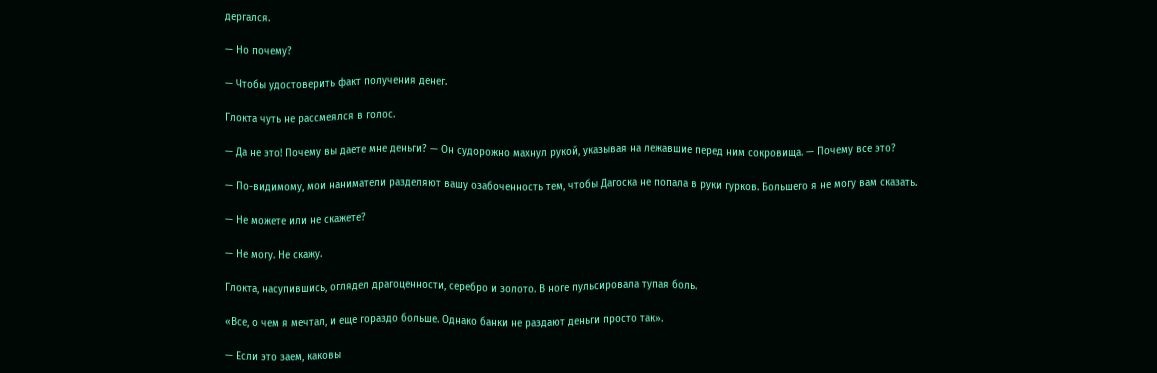дергался.

— Но почему?

— Чтобы удостоверить факт получения денег.

Глокта чуть не рассмеялся в голос.

— Да не это! Почему вы даете мне деньги? — Он судорожно махнул рукой, указывая на лежавшие перед ним сокровища. — Почему все это?

— По-видимому, мои наниматели разделяют вашу озабоченность тем, чтобы Дагоска не попала в руки гурков. Большего я не могу вам сказать.

— Не можете или не скажете?

— Не могу. Не скажу.

Глокта, насупившись, оглядел драгоценности, серебро и золото. В ноге пульсировала тупая боль.

«Все, о чем я мечтал, и еще гораздо больше. Однако банки не раздают деньги просто так».

— Если это заем, каковы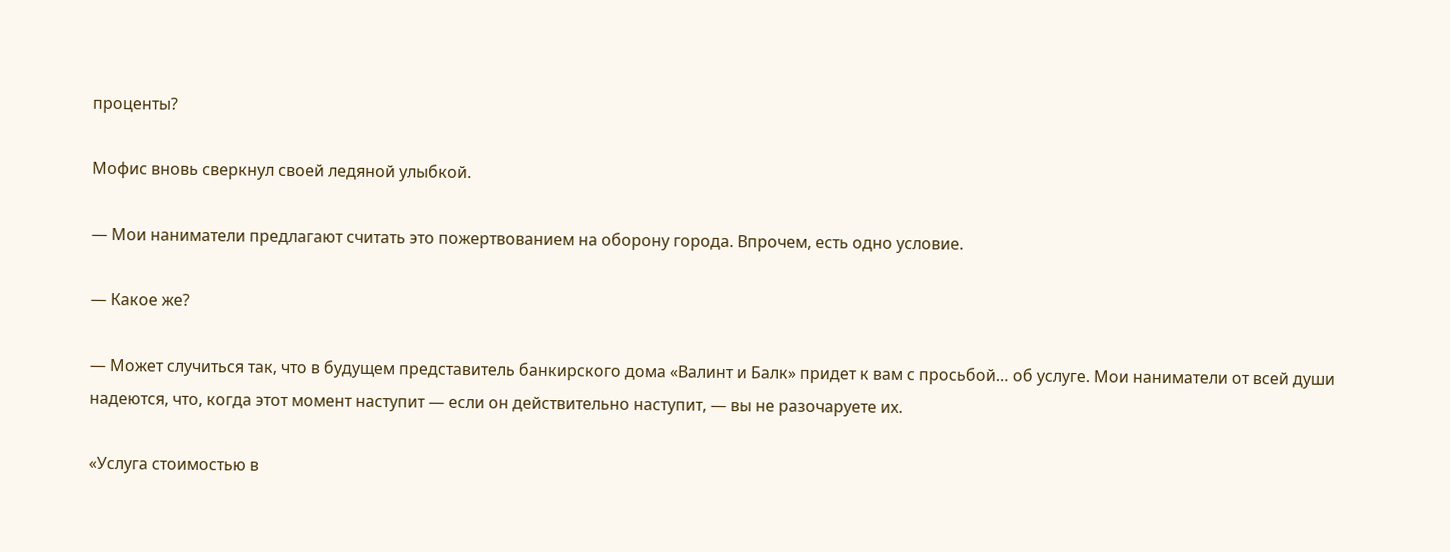проценты?

Мофис вновь сверкнул своей ледяной улыбкой.

— Мои наниматели предлагают считать это пожертвованием на оборону города. Впрочем, есть одно условие.

— Какое же?

— Может случиться так, что в будущем представитель банкирского дома «Валинт и Балк» придет к вам с просьбой… об услуге. Мои наниматели от всей души надеются, что, когда этот момент наступит — если он действительно наступит, — вы не разочаруете их.

«Услуга стоимостью в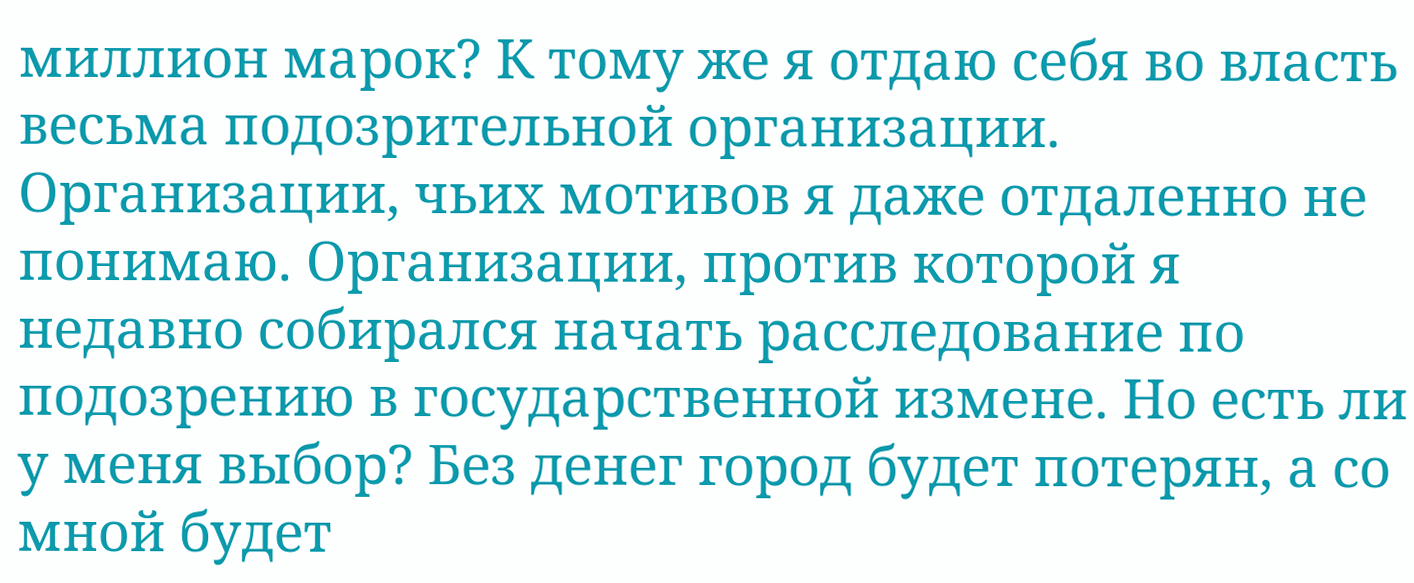миллион марок? К тому же я отдаю себя во власть весьма подозрительной организации. Организации, чьих мотивов я даже отдаленно не понимаю. Организации, против которой я недавно собирался начать расследование по подозрению в государственной измене. Но есть ли у меня выбор? Без денег город будет потерян, а со мной будет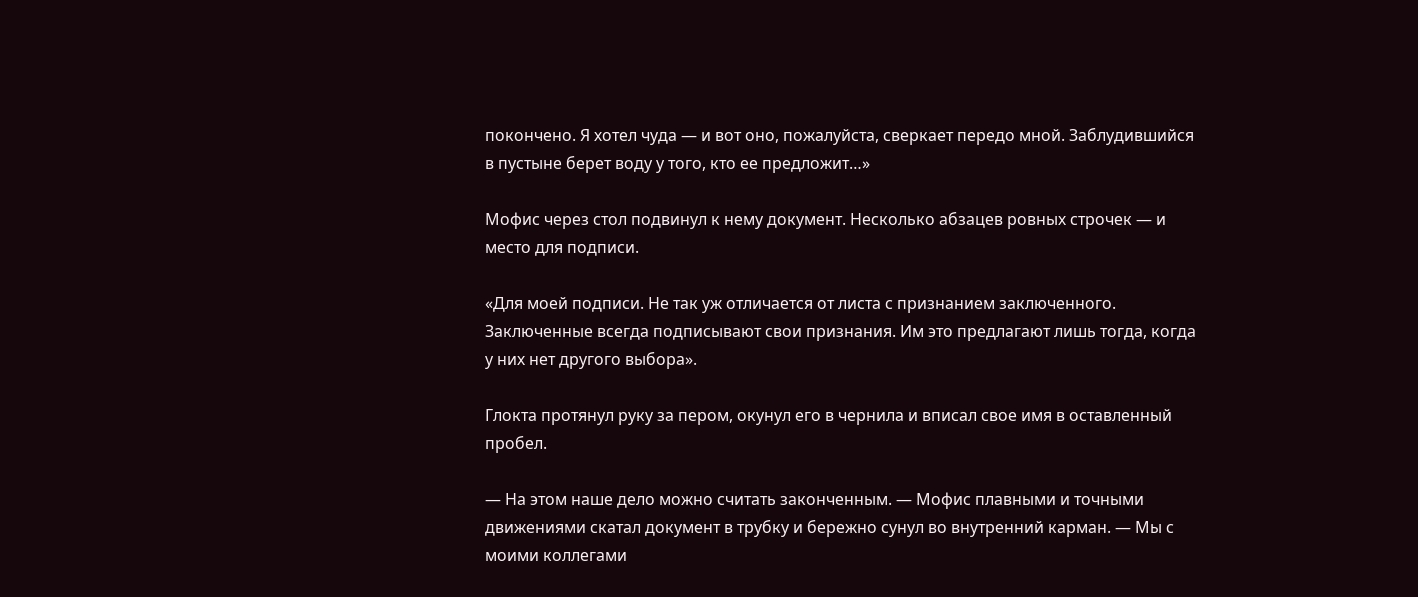покончено. Я хотел чуда — и вот оно, пожалуйста, сверкает передо мной. Заблудившийся в пустыне берет воду у того, кто ее предложит…»

Мофис через стол подвинул к нему документ. Несколько абзацев ровных строчек — и место для подписи.

«Для моей подписи. Не так уж отличается от листа с признанием заключенного. Заключенные всегда подписывают свои признания. Им это предлагают лишь тогда, когда у них нет другого выбора».

Глокта протянул руку за пером, окунул его в чернила и вписал свое имя в оставленный пробел.

— На этом наше дело можно считать законченным. — Мофис плавными и точными движениями скатал документ в трубку и бережно сунул во внутренний карман. — Мы с моими коллегами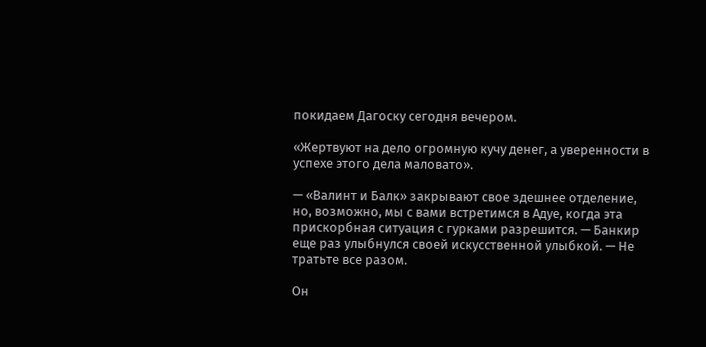покидаем Дагоску сегодня вечером.

«Жертвуют на дело огромную кучу денег, а уверенности в успехе этого дела маловато».

— «Валинт и Балк» закрывают свое здешнее отделение, но, возможно, мы с вами встретимся в Адуе, когда эта прискорбная ситуация с гурками разрешится. — Банкир еще раз улыбнулся своей искусственной улыбкой. — Не тратьте все разом.

Он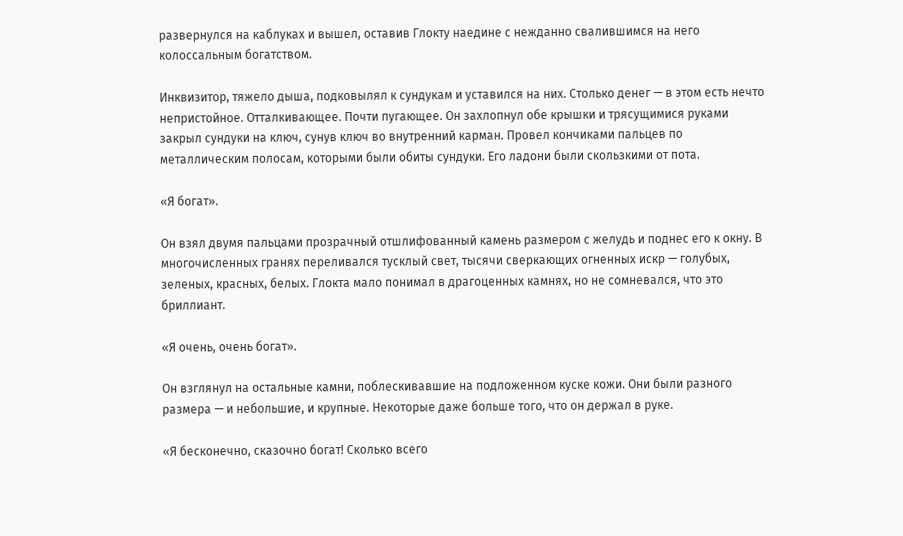развернулся на каблуках и вышел, оставив Глокту наедине с нежданно свалившимся на него колоссальным богатством.

Инквизитор, тяжело дыша, подковылял к сундукам и уставился на них. Столько денег — в этом есть нечто непристойное. Отталкивающее. Почти пугающее. Он захлопнул обе крышки и трясущимися руками закрыл сундуки на ключ, сунув ключ во внутренний карман. Провел кончиками пальцев по металлическим полосам, которыми были обиты сундуки. Его ладони были скользкими от пота.

«Я богат».

Он взял двумя пальцами прозрачный отшлифованный камень размером с желудь и поднес его к окну. В многочисленных гранях переливался тусклый свет, тысячи сверкающих огненных искр — голубых, зеленых, красных, белых. Глокта мало понимал в драгоценных камнях, но не сомневался, что это бриллиант.

«Я очень, очень богат».

Он взглянул на остальные камни, поблескивавшие на подложенном куске кожи. Они были разного размера — и небольшие, и крупные. Некоторые даже больше того, что он держал в руке.

«Я бесконечно, сказочно богат! Сколько всего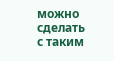можно сделать с таким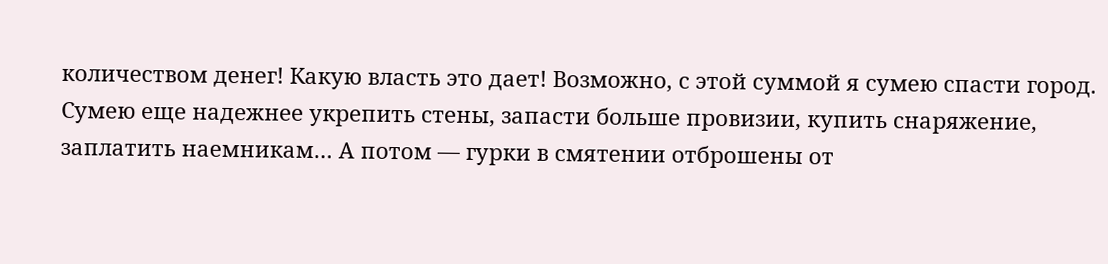количеством денег! Какую власть это дает! Возможно, с этой суммой я сумею спасти город. Сумею еще надежнее укрепить стены, запасти больше провизии, купить снаряжение, заплатить наемникам… А потом — гурки в смятении отброшены от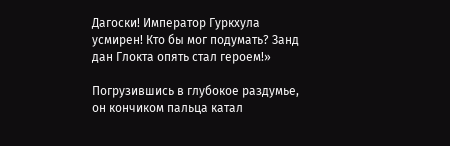Дагоски! Император Гуркхула усмирен! Кто бы мог подумать? Занд дан Глокта опять стал героем!»

Погрузившись в глубокое раздумье, он кончиком пальца катал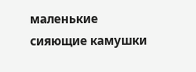маленькие сияющие камушки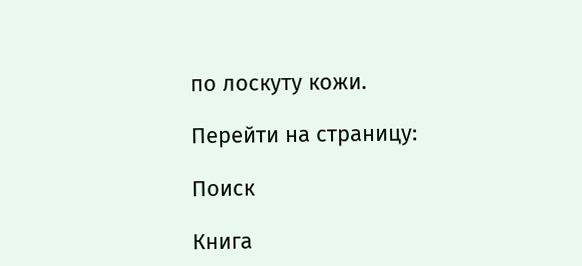по лоскуту кожи.

Перейти на страницу:

Поиск

Книга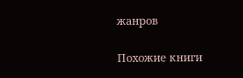жанров

Похожие книги